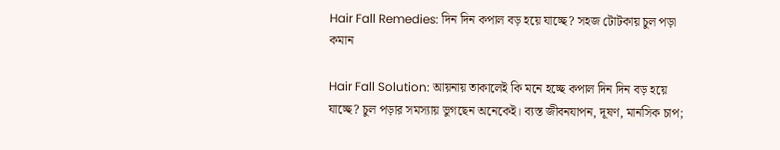Hair Fall Remedies: দিন দিন কপাল বড় হয়ে যাচ্ছে? সহজ টোটকায় চুল পড়া কমান

Hair Fall Solution: আয়নায় তাকালেই কি মনে হচ্ছে কপাল দিন দিন বড় হয়ে যাচ্ছে? চুল পড়ার সমস্যায় ভুগছেন অনেকেই। ব্যস্ত জীবনযাপন, দূষণ, মানসিক চাপ;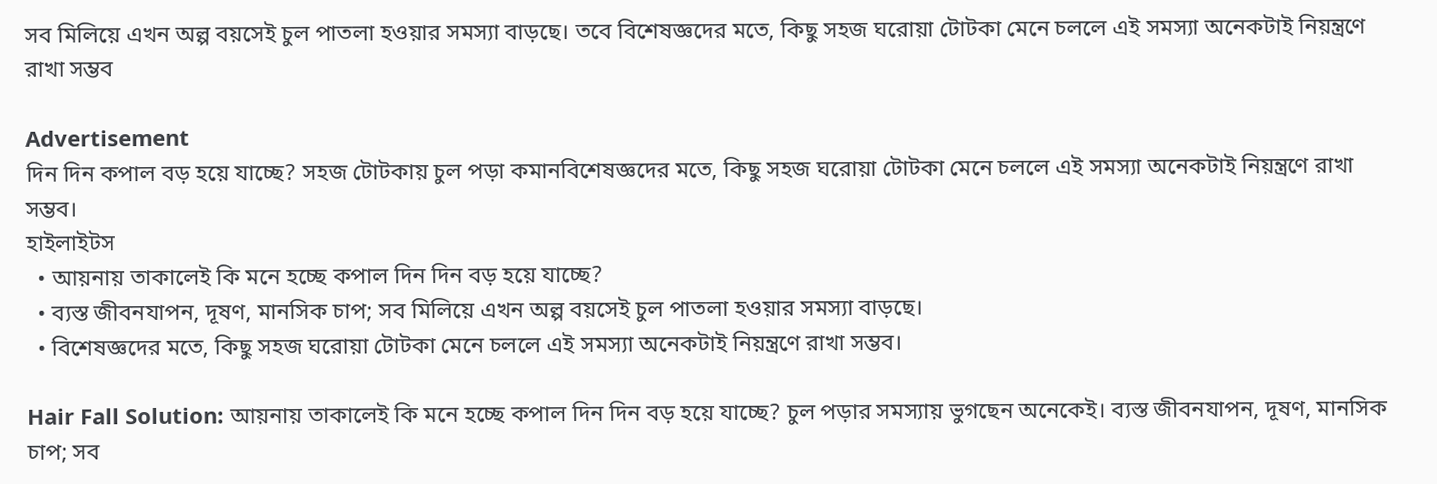সব মিলিয়ে এখন অল্প বয়সেই চুল পাতলা হওয়ার সমস্যা বাড়ছে। তবে বিশেষজ্ঞদের মতে, কিছু সহজ ঘরোয়া টোটকা মেনে চললে এই সমস্যা অনেকটাই নিয়ন্ত্রণে রাখা সম্ভব

Advertisement
দিন দিন কপাল বড় হয়ে যাচ্ছে? সহজ টোটকায় চুল পড়া কমানবিশেষজ্ঞদের মতে, কিছু সহজ ঘরোয়া টোটকা মেনে চললে এই সমস্যা অনেকটাই নিয়ন্ত্রণে রাখা সম্ভব।
হাইলাইটস
  • আয়নায় তাকালেই কি মনে হচ্ছে কপাল দিন দিন বড় হয়ে যাচ্ছে?
  • ব্যস্ত জীবনযাপন, দূষণ, মানসিক চাপ; সব মিলিয়ে এখন অল্প বয়সেই চুল পাতলা হওয়ার সমস্যা বাড়ছে।
  • বিশেষজ্ঞদের মতে, কিছু সহজ ঘরোয়া টোটকা মেনে চললে এই সমস্যা অনেকটাই নিয়ন্ত্রণে রাখা সম্ভব।

Hair Fall Solution: আয়নায় তাকালেই কি মনে হচ্ছে কপাল দিন দিন বড় হয়ে যাচ্ছে? চুল পড়ার সমস্যায় ভুগছেন অনেকেই। ব্যস্ত জীবনযাপন, দূষণ, মানসিক চাপ; সব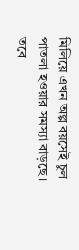মিলিয়ে এখন অল্প বয়সেই চুল পাতলা হওয়ার সমস্যা বাড়ছে। তবে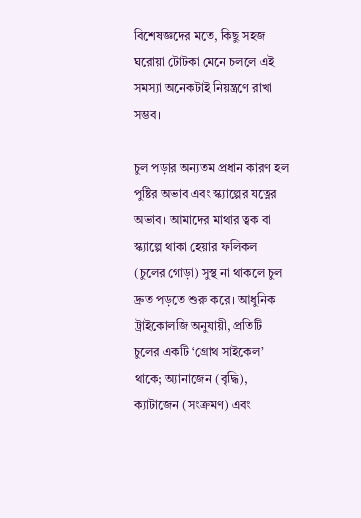বিশেষজ্ঞদের মতে, কিছু সহজ ঘরোয়া টোটকা মেনে চললে এই সমস্যা অনেকটাই নিয়ন্ত্রণে রাখা সম্ভব।

চুল পড়ার অন্যতম প্রধান কারণ হল পুষ্টির অভাব এবং স্ক্যাল্পের যত্নের অভাব। আমাদের মাথার ত্বক বা স্ক্যাল্পে থাকা হেয়ার ফলিকল (চুলের গোড়া) সুস্থ না থাকলে চুল দ্রুত পড়তে শুরু করে। আধুনিক ট্রাইকোলজি অনুযায়ী, প্রতিটি চুলের একটি ‘গ্রোথ সাইকেল’ থাকে; অ্যানাজেন (বৃদ্ধি), ক্যাটাজেন (সংক্রমণ) এবং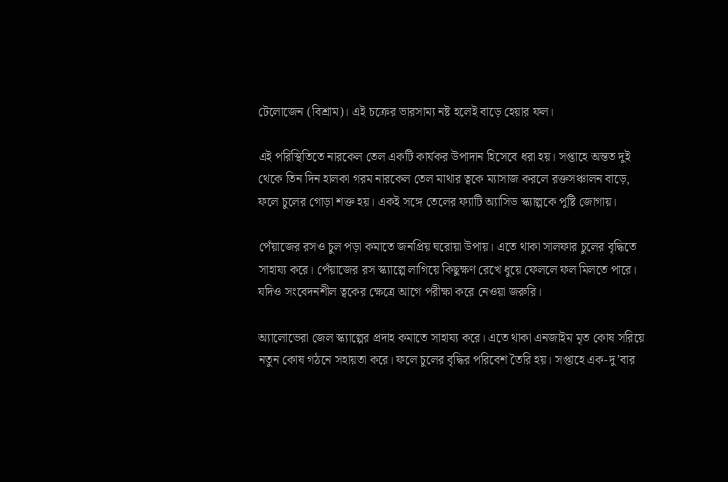টেলোজেন (বিশ্রাম)। এই চক্রের ভারসাম্য নষ্ট হলেই বাড়ে হেয়ার ফল।

এই পরিস্থিতিতে নারকেল তেল একটি কার্যকর উপাদান হিসেবে ধরা হয়। সপ্তাহে অন্তত দুই থেকে তিন দিন হালকা গরম নারকেল তেল মাথার ত্বকে ম্যাসাজ করলে রক্তসঞ্চালন বাড়ে, ফলে চুলের গোড়া শক্ত হয়। একই সঙ্গে তেলের ফ্যাটি অ্যাসিড স্ক্যাল্পকে পুষ্টি জোগায়।

পেঁয়াজের রসও চুল পড়া কমাতে জনপ্রিয় ঘরোয়া উপায়। এতে থাকা সালফার চুলের বৃদ্ধিতে সাহায্য করে। পেঁয়াজের রস স্ক্যাল্পে লাগিয়ে কিছুক্ষণ রেখে ধুয়ে ফেললে ফল মিলতে পারে। যদিও সংবেদনশীল ত্বকের ক্ষেত্রে আগে পরীক্ষা করে নেওয়া জরুরি।

অ্যালোভেরা জেল স্ক্যাল্পের প্রদাহ কমাতে সাহায্য করে। এতে থাকা এনজাইম মৃত কোষ সরিয়ে নতুন কোষ গঠনে সহায়তা করে। ফলে চুলের বৃদ্ধির পরিবেশ তৈরি হয়। সপ্তাহে এক-দু’বার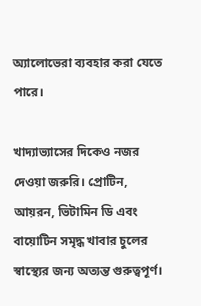অ্যালোভেরা ব্যবহার করা যেতে পারে।

খাদ্যাভ্যাসের দিকেও নজর দেওয়া জরুরি। প্রোটিন, আয়রন, ভিটামিন ডি এবং বায়োটিন সমৃদ্ধ খাবার চুলের স্বাস্থ্যের জন্য অত্যন্ত গুরুত্বপূর্ণ।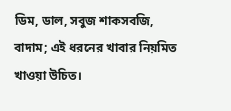ডিম, ডাল, সবুজ শাকসবজি, বাদাম; এই ধরনের খাবার নিয়মিত খাওয়া উচিত।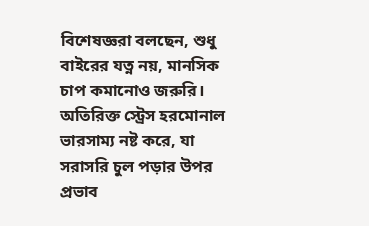বিশেষজ্ঞরা বলছেন, শুধু বাইরের যত্ন নয়, মানসিক চাপ কমানোও জরুরি। অতিরিক্ত স্ট্রেস হরমোনাল ভারসাম্য নষ্ট করে, যা সরাসরি চুল পড়ার উপর প্রভাব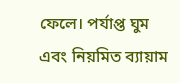ফেলে। পর্যাপ্ত ঘুম এবং নিয়মিত ব্যায়াম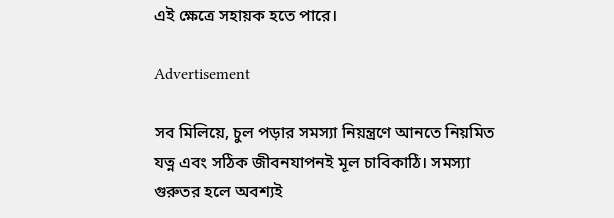এই ক্ষেত্রে সহায়ক হতে পারে।

Advertisement

সব মিলিয়ে, চুল পড়ার সমস্যা নিয়ন্ত্রণে আনতে নিয়মিত যত্ন এবং সঠিক জীবনযাপনই মূল চাবিকাঠি। সমস্যা গুরুতর হলে অবশ্যই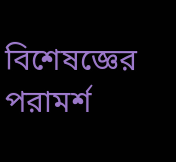বিশেষজ্ঞের পরামর্শ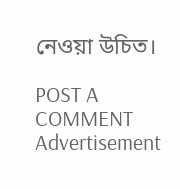নেওয়া উচিত।

POST A COMMENT
Advertisement